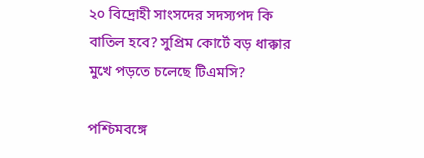২০ বিদ্রোহী সাংসদের সদস্যপদ কি বাতিল হবে? সুপ্রিম কোর্টে বড় ধাক্কার মুখে পড়তে চলেছে টিএমসি?

পশ্চিমবঙ্গে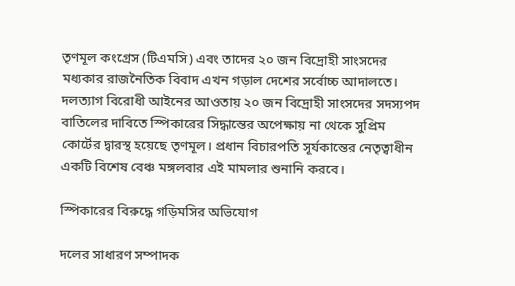তৃণমূল কংগ্রেস (টিএমসি) এবং তাদের ২০ জন বিদ্রোহী সাংসদের মধ্যকার রাজনৈতিক বিবাদ এখন গড়াল দেশের সর্বোচ্চ আদালতে। দলত্যাগ বিরোধী আইনের আওতায় ২০ জন বিদ্রোহী সাংসদের সদস্যপদ বাতিলের দাবিতে স্পিকারের সিদ্ধান্তের অপেক্ষায় না থেকে সুপ্রিম কোর্টের দ্বারস্থ হয়েছে তৃণমূল। প্রধান বিচারপতি সূর্যকান্তের নেতৃত্বাধীন একটি বিশেষ বেঞ্চ মঙ্গলবার এই মামলার শুনানি করবে।

স্পিকারের বিরুদ্ধে গড়িমসির অভিযোগ

দলের সাধারণ সম্পাদক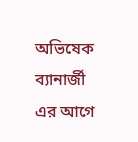অভিষেক ব্যানার্জী এর আগে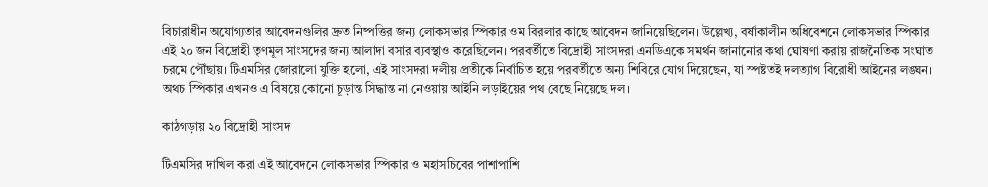বিচারাধীন অযোগ্যতার আবেদনগুলির দ্রুত নিষ্পত্তির জন্য লোকসভার স্পিকার ওম বিরলার কাছে আবেদন জানিয়েছিলেন। উল্লেখ্য, বর্ষাকালীন অধিবেশনে লোকসভার স্পিকার এই ২০ জন বিদ্রোহী তৃণমূল সাংসদের জন্য আলাদা বসার ব্যবস্থাও করেছিলেন। পরবর্তীতে বিদ্রোহী সাংসদরা এনডিএকে সমর্থন জানানোর কথা ঘোষণা করায় রাজনৈতিক সংঘাত চরমে পৌঁছায়। টিএমসির জোরালো যুক্তি হলো, এই সাংসদরা দলীয় প্রতীকে নির্বাচিত হয়ে পরবর্তীতে অন্য শিবিরে যোগ দিয়েছেন, যা স্পষ্টতই দলত্যাগ বিরোধী আইনের লঙ্ঘন। অথচ স্পিকার এখনও এ বিষয়ে কোনো চূড়ান্ত সিদ্ধান্ত না নেওয়ায় আইনি লড়াইয়ের পথ বেছে নিয়েছে দল।

কাঠগড়ায় ২০ বিদ্রোহী সাংসদ

টিএমসির দাখিল করা এই আবেদনে লোকসভার স্পিকার ও মহাসচিবের পাশাপাশি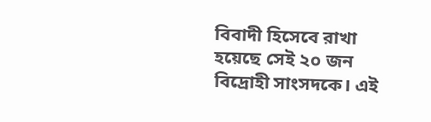বিবাদী হিসেবে রাখা হয়েছে সেই ২০ জন বিদ্রোহী সাংসদকে। এই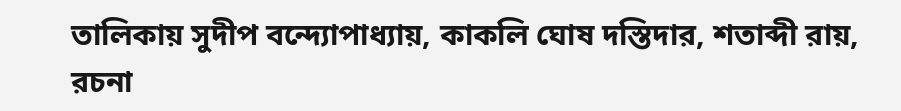তালিকায় সুদীপ বন্দ্যোপাধ্যায়, কাকলি ঘোষ দস্তিদার, শতাব্দী রায়, রচনা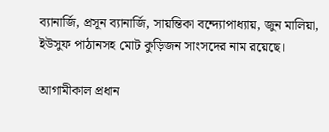ব্যানার্জি, প্রসূন ব্যানার্জি, সায়ন্তিকা বন্দ্যোপাধ্যায়, জুন মালিয়া, ইউসুফ পাঠানসহ মোট কুড়িজন সাংসদের নাম রয়েছে।

আগামীকাল প্রধান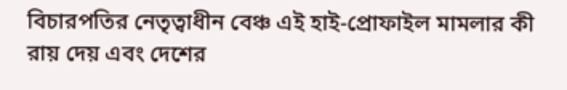বিচারপতির নেতৃত্বাধীন বেঞ্চ এই হাই-প্রোফাইল মামলার কী রায় দেয় এবং দেশের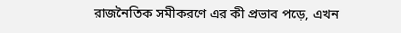রাজনৈতিক সমীকরণে এর কী প্রভাব পড়ে, এখন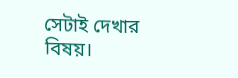সেটাই দেখার বিষয়।